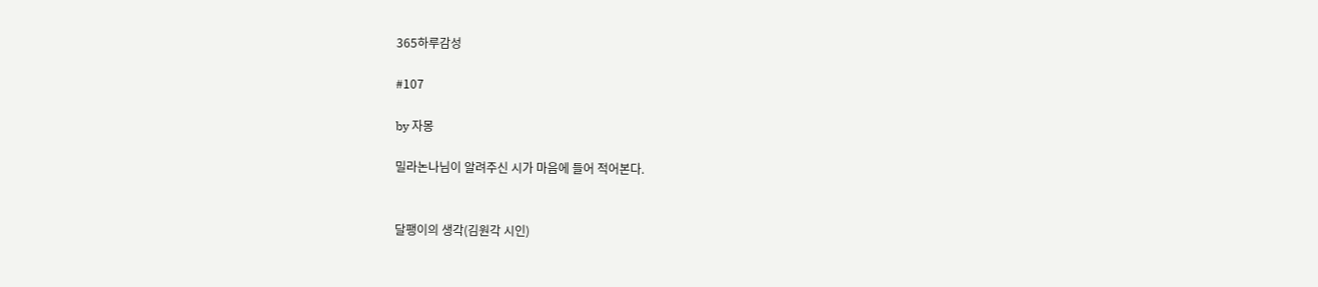365하루감성

#107

by 자몽

밀라논나님이 알려주신 시가 마음에 들어 적어본다.


달팽이의 생각(김원각 시인)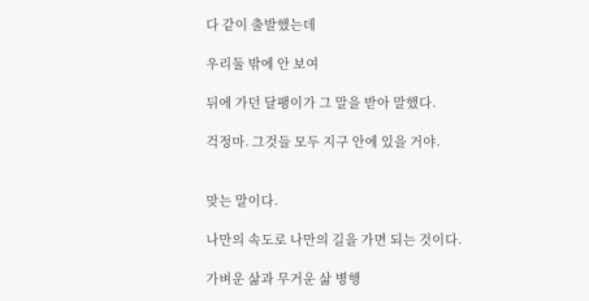다 같이 출발했는데

우리둘 밖에 안 보여

뒤에 가던 달팽이가 그 말을 받아 말했다.

걱정마. 그것들 모두 지구 안에 있을 거야.


맞는 말이다.

나만의 속도로 나만의 길을 가면 되는 것이다.

가벼운 삶과 무거운 삶 병행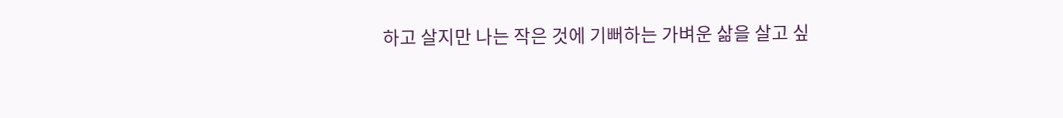하고 살지만 나는 작은 것에 기뻐하는 가벼운 삶을 살고 싶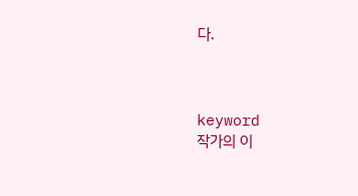다.



keyword
작가의 이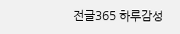전글365 하루감성